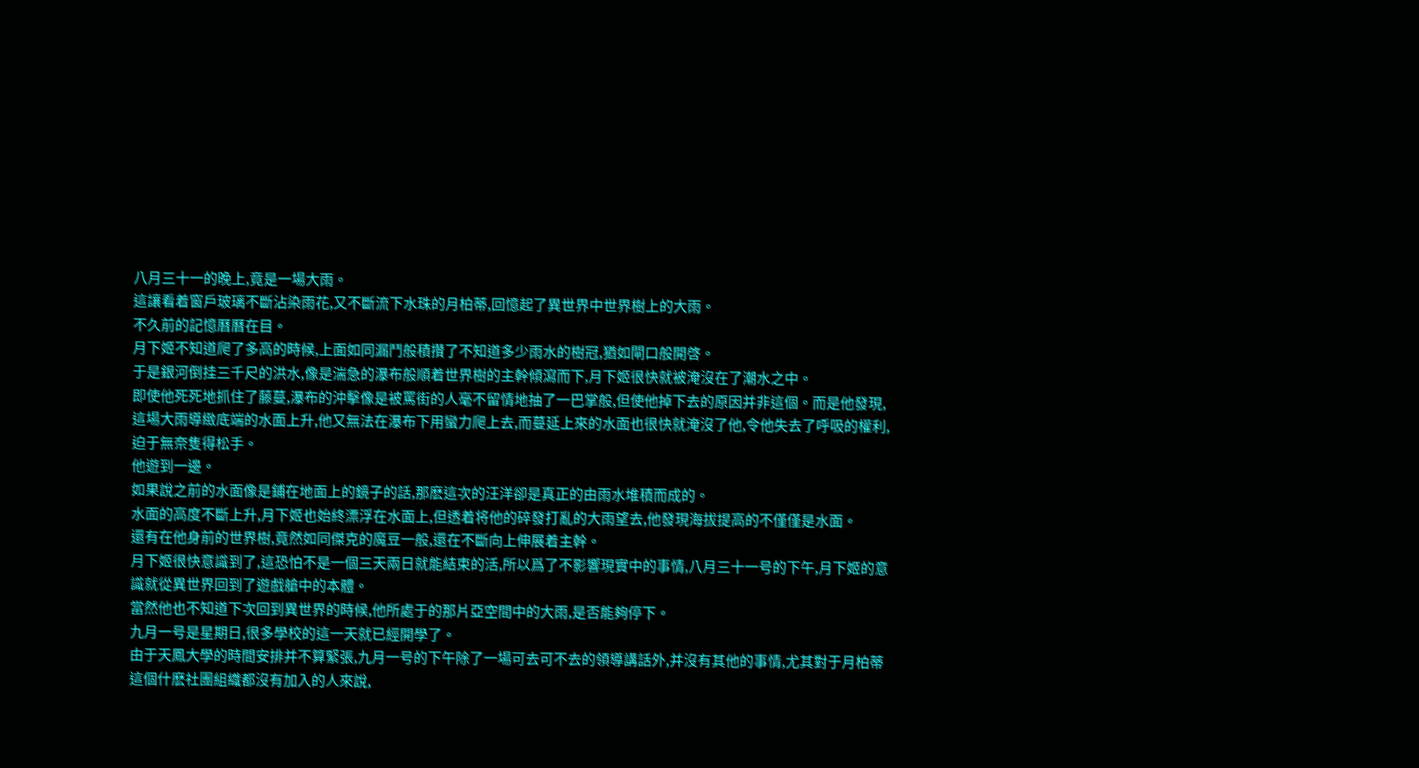八月三十一的晚上,竟是一場大雨。
這讓看着窗戶玻璃不斷沾染雨花,又不斷流下水珠的月柏蒂,回憶起了異世界中世界樹上的大雨。
不久前的記憶曆曆在目。
月下姬不知道爬了多高的時候,上面如同漏鬥般積攢了不知道多少雨水的樹冠,猶如閘口般開啓。
于是銀河倒挂三千尺的洪水,像是湍急的瀑布般順着世界樹的主幹傾瀉而下,月下姬很快就被淹沒在了潮水之中。
即使他死死地抓住了藤蔓,瀑布的沖擊像是被罵街的人毫不留情地抽了一巴掌般,但使他掉下去的原因并非這個。而是他發現,這場大雨導緻底端的水面上升,他又無法在瀑布下用蠻力爬上去,而蔓延上來的水面也很快就淹沒了他,令他失去了呼吸的權利,迫于無奈隻得松手。
他遊到一邊。
如果說之前的水面像是鋪在地面上的鏡子的話,那麽這次的汪洋卻是真正的由雨水堆積而成的。
水面的高度不斷上升,月下姬也始終漂浮在水面上,但透着将他的碎發打亂的大雨望去,他發現海拔提高的不僅僅是水面。
還有在他身前的世界樹,竟然如同傑克的魔豆一般,還在不斷向上伸展着主幹。
月下姬很快意識到了,這恐怕不是一個三天兩日就能結束的活,所以爲了不影響現實中的事情,八月三十一号的下午,月下姬的意識就從異世界回到了遊戲艙中的本體。
當然他也不知道下次回到異世界的時候,他所處于的那片亞空間中的大雨,是否能夠停下。
九月一号是星期日,很多學校的這一天就已經開學了。
由于天鳳大學的時間安排并不算緊張,九月一号的下午除了一場可去可不去的領導講話外,并沒有其他的事情,尤其對于月柏蒂這個什麽社團組織都沒有加入的人來說,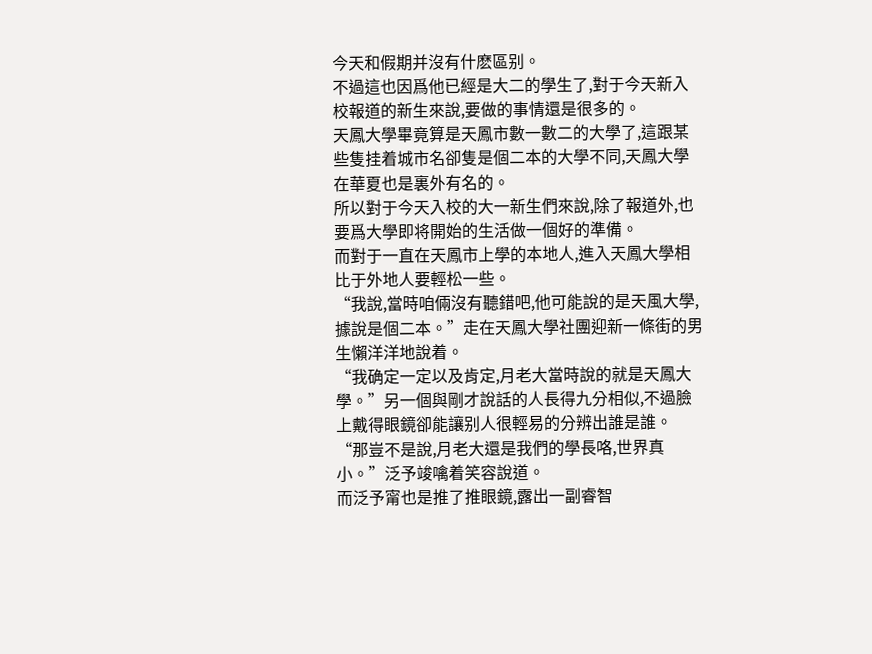今天和假期并沒有什麽區别。
不過這也因爲他已經是大二的學生了,對于今天新入校報道的新生來說,要做的事情還是很多的。
天鳳大學畢竟算是天鳳市數一數二的大學了,這跟某些隻挂着城市名卻隻是個二本的大學不同,天鳳大學在華夏也是裏外有名的。
所以對于今天入校的大一新生們來說,除了報道外,也要爲大學即将開始的生活做一個好的準備。
而對于一直在天鳳市上學的本地人,進入天鳳大學相比于外地人要輕松一些。
“我說,當時咱倆沒有聽錯吧,他可能說的是天風大學,據說是個二本。”走在天鳳大學社團迎新一條街的男生懶洋洋地說着。
“我确定一定以及肯定,月老大當時說的就是天鳳大學。”另一個與剛才說話的人長得九分相似,不過臉上戴得眼鏡卻能讓别人很輕易的分辨出誰是誰。
“那豈不是說,月老大還是我們的學長咯,世界真小。”泛予竣噙着笑容說道。
而泛予甯也是推了推眼鏡,露出一副睿智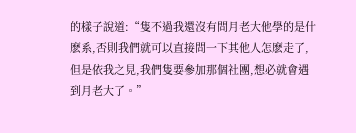的樣子說道:“隻不過我還沒有問月老大他學的是什麽系,否則我們就可以直接問一下其他人怎麽走了,但是依我之見,我們隻要參加那個社團,想必就會遇到月老大了。”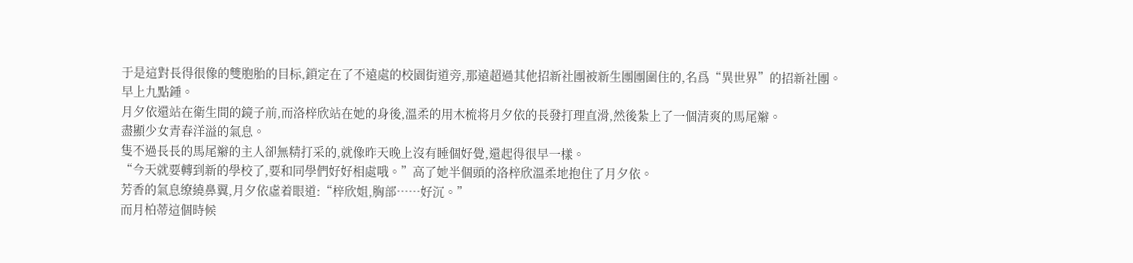于是這對長得很像的雙胞胎的目标,鎖定在了不遠處的校園街道旁,那遠超過其他招新社團被新生團團圍住的,名爲“異世界”的招新社團。
早上九點鍾。
月夕依還站在衛生間的鏡子前,而洛梓欣站在她的身後,溫柔的用木梳将月夕依的長發打理直滑,然後紮上了一個清爽的馬尾辮。
盡顯少女青春洋溢的氣息。
隻不過長長的馬尾辮的主人卻無精打采的,就像昨天晚上沒有睡個好覺,還起得很早一樣。
“今天就要轉到新的學校了,要和同學們好好相處哦。”高了她半個頭的洛梓欣溫柔地抱住了月夕依。
芳香的氣息缭繞鼻翼,月夕依虛着眼道:“梓欣姐,胸部……好沉。”
而月柏蒂這個時候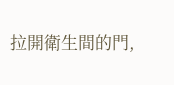拉開衛生間的門,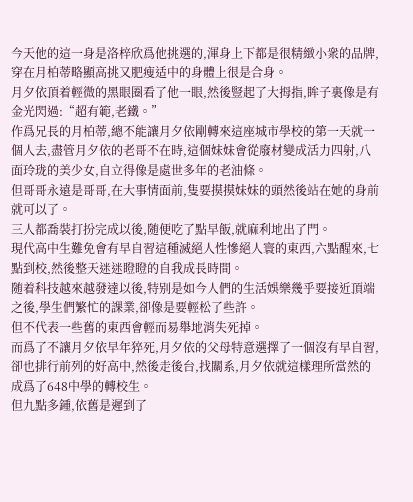今天他的這一身是洛梓欣爲他挑選的,渾身上下都是很精緻小衆的品牌,穿在月柏蒂略顯高挑又肥瘦适中的身體上很是合身。
月夕依頂着輕微的黑眼圈看了他一眼,然後豎起了大拇指,眸子裏像是有金光閃過:“超有範,老鐵。”
作爲兄長的月柏蒂,總不能讓月夕依剛轉來這座城市學校的第一天就一個人去,盡管月夕依的老哥不在時,這個妹妹會從廢材變成活力四射,八面玲珑的美少女,自立得像是處世多年的老油條。
但哥哥永遠是哥哥,在大事情面前,隻要摸摸妹妹的頭然後站在她的身前就可以了。
三人都喬裝打扮完成以後,随便吃了點早飯,就麻利地出了門。
現代高中生難免會有早自習這種滅絕人性慘絕人寰的東西,六點醒來,七點到校,然後整天迷迷瞪瞪的自我成長時間。
随着科技越來越發達以後,特别是如今人們的生活娛樂幾乎要接近頂端之後,學生們繁忙的課業,卻像是要輕松了些許。
但不代表一些舊的東西會輕而易舉地消失死掉。
而爲了不讓月夕依早年猝死,月夕依的父母特意選擇了一個沒有早自習,卻也排行前列的好高中,然後走後台,找關系,月夕依就這樣理所當然的成爲了648中學的轉校生。
但九點多鍾,依舊是遲到了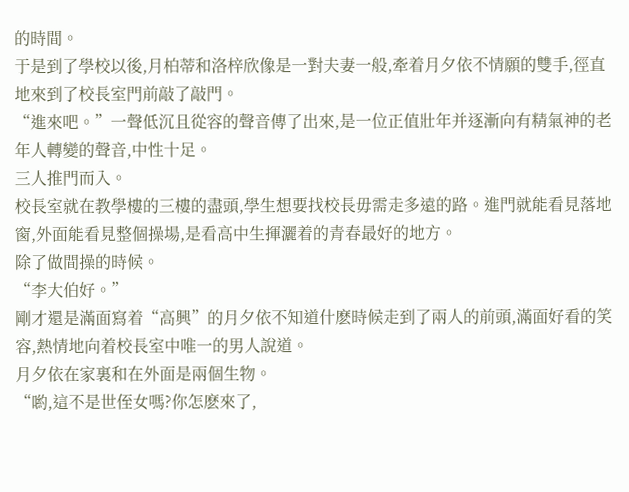的時間。
于是到了學校以後,月柏蒂和洛梓欣像是一對夫妻一般,牽着月夕依不情願的雙手,徑直地來到了校長室門前敲了敲門。
“進來吧。”一聲低沉且從容的聲音傳了出來,是一位正值壯年并逐漸向有精氣神的老年人轉變的聲音,中性十足。
三人推門而入。
校長室就在教學樓的三樓的盡頭,學生想要找校長毋需走多遠的路。進門就能看見落地窗,外面能看見整個操場,是看高中生揮灑着的青春最好的地方。
除了做間操的時候。
“李大伯好。”
剛才還是滿面寫着“高興”的月夕依不知道什麽時候走到了兩人的前頭,滿面好看的笑容,熱情地向着校長室中唯一的男人說道。
月夕依在家裏和在外面是兩個生物。
“喲,這不是世侄女嗎?你怎麽來了,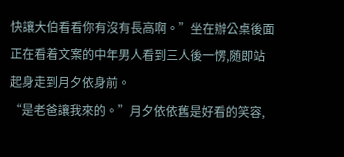快讓大伯看看你有沒有長高啊。”坐在辦公桌後面正在看着文案的中年男人看到三人後一愣,随即站起身走到月夕依身前。
“是老爸讓我來的。”月夕依依舊是好看的笑容,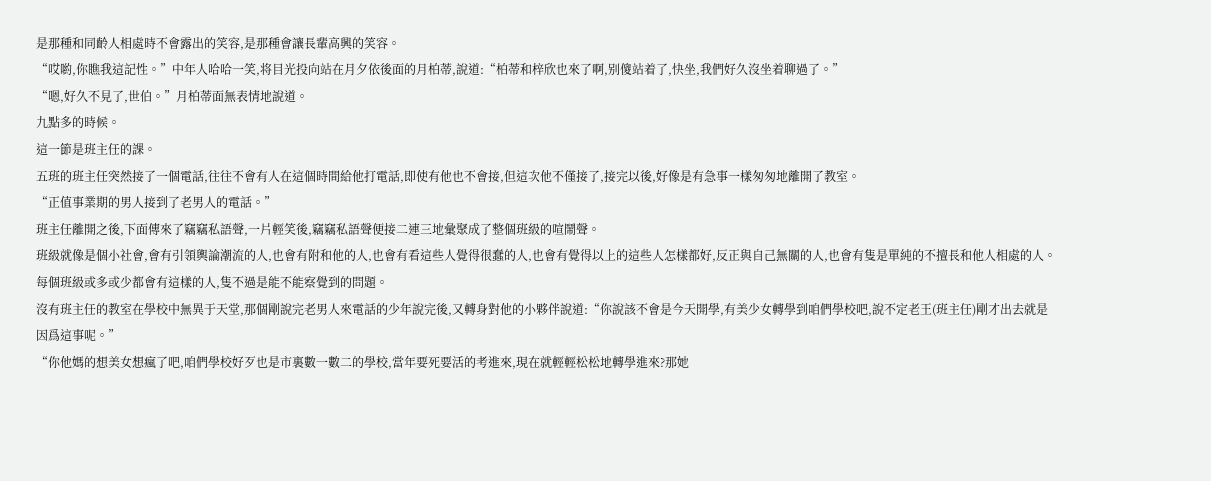是那種和同齡人相處時不會露出的笑容,是那種會讓長輩高興的笑容。
“哎喲,你瞧我這記性。”中年人哈哈一笑,将目光投向站在月夕依後面的月柏蒂,說道:“柏蒂和梓欣也來了啊,别傻站着了,快坐,我們好久沒坐着聊過了。”
“嗯,好久不見了,世伯。”月柏蒂面無表情地說道。
九點多的時候。
這一節是班主任的課。
五班的班主任突然接了一個電話,往往不會有人在這個時間給他打電話,即使有他也不會接,但這次他不僅接了,接完以後,好像是有急事一樣匆匆地離開了教室。
“正值事業期的男人接到了老男人的電話。”
班主任離開之後,下面傳來了竊竊私語聲,一片輕笑後,竊竊私語聲便接二連三地彙聚成了整個班級的喧鬧聲。
班級就像是個小社會,會有引領輿論潮流的人,也會有附和他的人,也會有看這些人覺得很蠢的人,也會有覺得以上的這些人怎樣都好,反正與自己無關的人,也會有隻是單純的不擅長和他人相處的人。
每個班級或多或少都會有這樣的人,隻不過是能不能察覺到的問題。
沒有班主任的教室在學校中無異于天堂,那個剛說完老男人來電話的少年說完後,又轉身對他的小夥伴說道:“你說該不會是今天開學,有美少女轉學到咱們學校吧,說不定老王(班主任)剛才出去就是因爲這事呢。”
“你他媽的想美女想瘋了吧,咱們學校好歹也是市裏數一數二的學校,當年要死要活的考進來,現在就輕輕松松地轉學進來?那她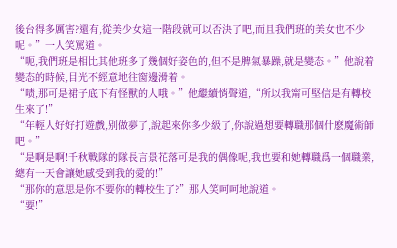後台得多厲害?還有,從美少女這一階段就可以否決了吧,而且我們班的美女也不少呢。”一人笑罵道。
“呃,我們班是相比其他班多了幾個好姿色的,但不是脾氣暴躁,就是變态。”他說着變态的時候,目光不經意地往窗邊滑着。
“啧,那可是裙子底下有怪獸的人哦。”他繼續悄聲道,“所以我甯可堅信是有轉校生來了!”
“年輕人好好打遊戲,别做夢了,說起來你多少級了,你說過想要轉職那個什麽魔術師吧。”
“是啊是啊!千秋戰隊的隊長言景花落可是我的偶像呢,我也要和她轉職爲一個職業,總有一天會讓她感受到我的愛的!”
“那你的意思是你不要你的轉校生了?”那人笑呵呵地說道。
“要!”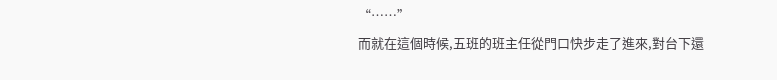“……”
而就在這個時候,五班的班主任從門口快步走了進來,對台下還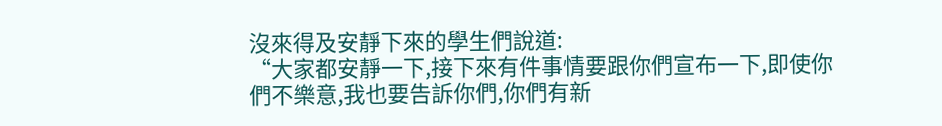沒來得及安靜下來的學生們說道:
“大家都安靜一下,接下來有件事情要跟你們宣布一下,即使你們不樂意,我也要告訴你們,你們有新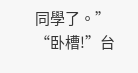同學了。”
“卧槽!”台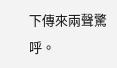下傳來兩聲驚呼。